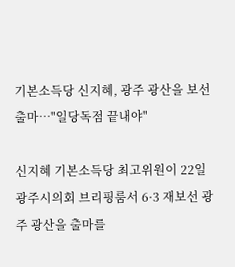기본소득당 신지혜, 광주 광산을 보선 출마…"일당독점 끝내야"

신지혜 기본소득당 최고위원이 22일 광주시의회 브리핑룸서 6·3 재보선 광주 광산을 출마를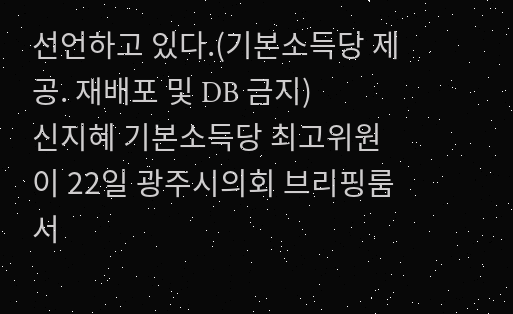선언하고 있다.(기본소득당 제공. 재배포 및 DB 금지)
신지혜 기본소득당 최고위원이 22일 광주시의회 브리핑룸서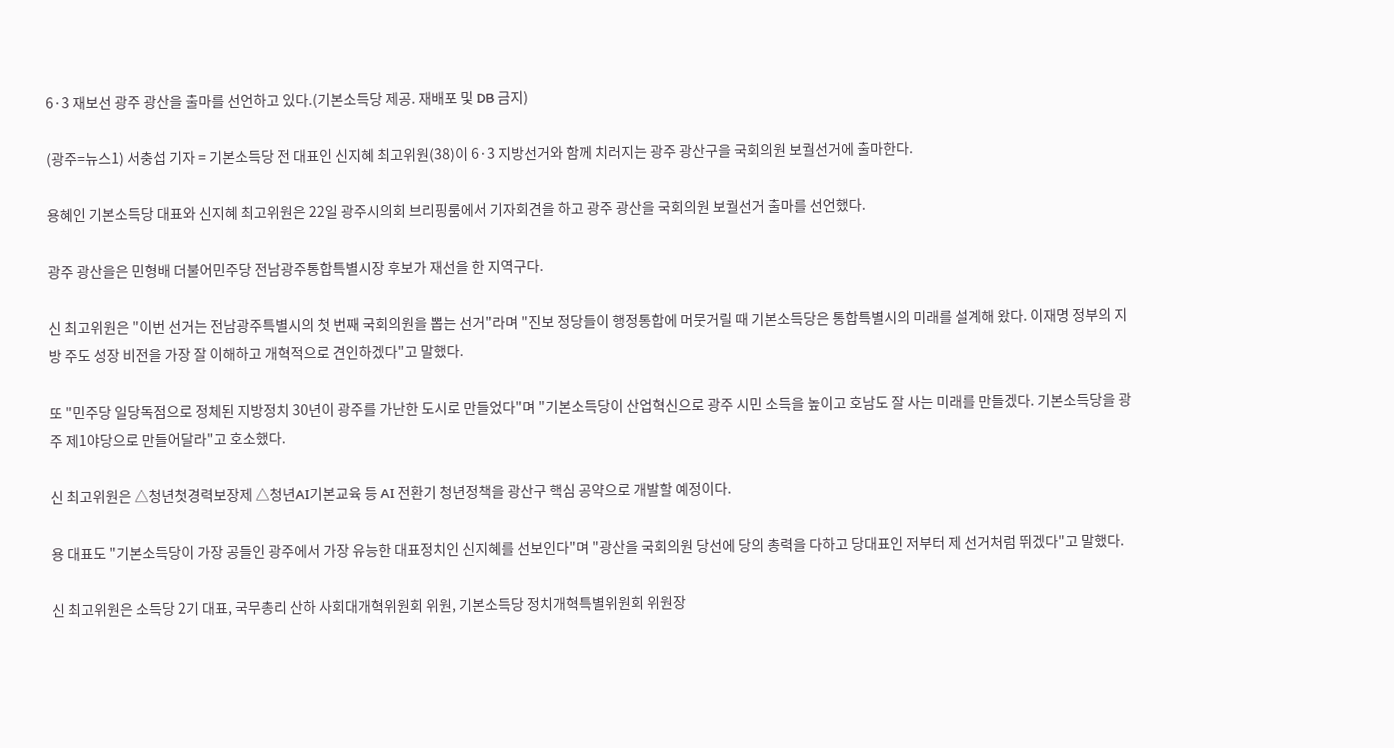6·3 재보선 광주 광산을 출마를 선언하고 있다.(기본소득당 제공. 재배포 및 DB 금지)

(광주=뉴스1) 서충섭 기자 = 기본소득당 전 대표인 신지혜 최고위원(38)이 6·3 지방선거와 함께 치러지는 광주 광산구을 국회의원 보궐선거에 출마한다.

용혜인 기본소득당 대표와 신지혜 최고위원은 22일 광주시의회 브리핑룸에서 기자회견을 하고 광주 광산을 국회의원 보궐선거 출마를 선언했다.

광주 광산을은 민형배 더불어민주당 전남광주통합특별시장 후보가 재선을 한 지역구다.

신 최고위원은 "이번 선거는 전남광주특별시의 첫 번째 국회의원을 뽑는 선거"라며 "진보 정당들이 행정통합에 머뭇거릴 때 기본소득당은 통합특별시의 미래를 설계해 왔다. 이재명 정부의 지방 주도 성장 비전을 가장 잘 이해하고 개혁적으로 견인하겠다"고 말했다.

또 "민주당 일당독점으로 정체된 지방정치 30년이 광주를 가난한 도시로 만들었다"며 "기본소득당이 산업혁신으로 광주 시민 소득을 높이고 호남도 잘 사는 미래를 만들겠다. 기본소득당을 광주 제1야당으로 만들어달라"고 호소했다.

신 최고위원은 △청년첫경력보장제 △청년AI기본교육 등 AI 전환기 청년정책을 광산구 핵심 공약으로 개발할 예정이다.

용 대표도 "기본소득당이 가장 공들인 광주에서 가장 유능한 대표정치인 신지혜를 선보인다"며 "광산을 국회의원 당선에 당의 총력을 다하고 당대표인 저부터 제 선거처럼 뛰겠다"고 말했다.

신 최고위원은 소득당 2기 대표, 국무총리 산하 사회대개혁위원회 위원, 기본소득당 정치개혁특별위원회 위원장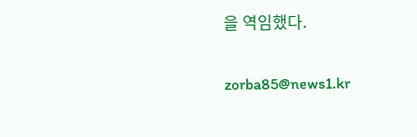을 역임했다.

zorba85@news1.kr